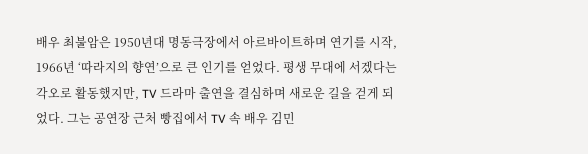배우 최불암은 1950년대 명동극장에서 아르바이트하며 연기를 시작, 1966년 ‘따라지의 향연’으로 큰 인기를 얻었다. 평생 무대에 서겠다는 각오로 활동했지만, TV 드라마 출연을 결심하며 새로운 길을 걷게 되었다. 그는 공연장 근처 빵집에서 TV 속 배우 김민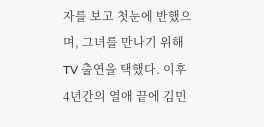자를 보고 첫눈에 반했으며, 그녀를 만나기 위해 TV 출연을 택했다. 이후 4년간의 열애 끝에 김민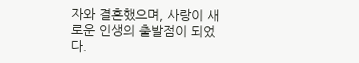자와 결혼했으며, 사랑이 새로운 인생의 출발점이 되었다.